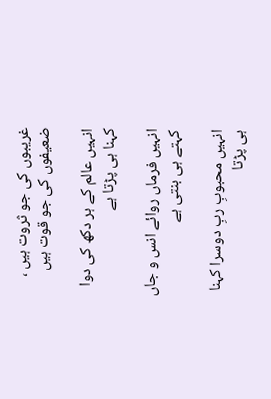غریبوں کی جو ثروت ہیں ، ضعیفوں کی جو قوت ہیں

انہیں عالم کے ہر دکھ کی دوا کہنا ہی پڑتا ہے

انہیں فرماں روائے انس و جاں کہتے ہی بنتی ہے

انہیں محبوبِ ربِ دوسرا کہنا ہی پڑتا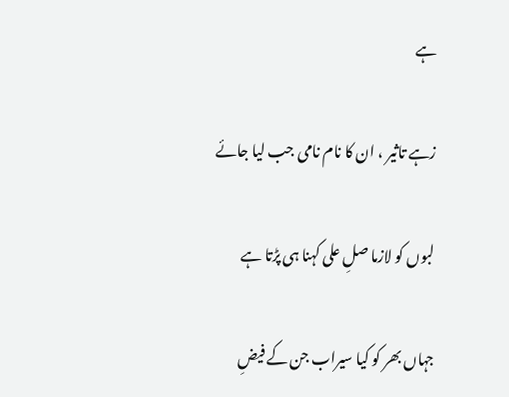ہے

زہے تاثیر ، ان کا نام نامی جب لیا جائے

لبوں کو لازما صلِ علی کہنا ہی پڑتا ہے

جہاں بھر کو کیا سیراب جن کے فیضِ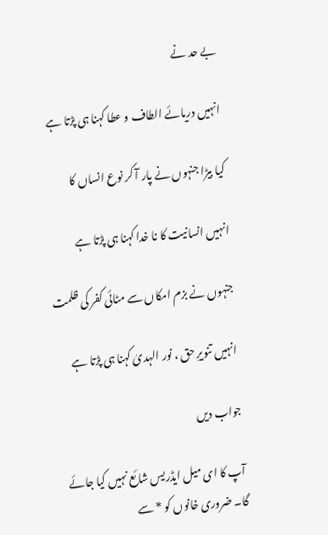بے حد نے

انہیں دریائے الطاف و عطا کہنا ہی پڑتا ہے

کیا بیڑا جنہوں نے پار آ کر نوع انساں کا

انہیں انسانیت کا نا خدا کہنا ہی پڑتا ہے

جنہوں نے بزم امکاں سے مٹائی کفر کی ظلمت

انہیں تنویرِ حق ، نور الہدیٰ کہنا ہی پڑتا ہے

جواب دیں

آپ کا ای میل ایڈریس شائع نہیں کیا جائے گا۔ ضروری خانوں کو * سے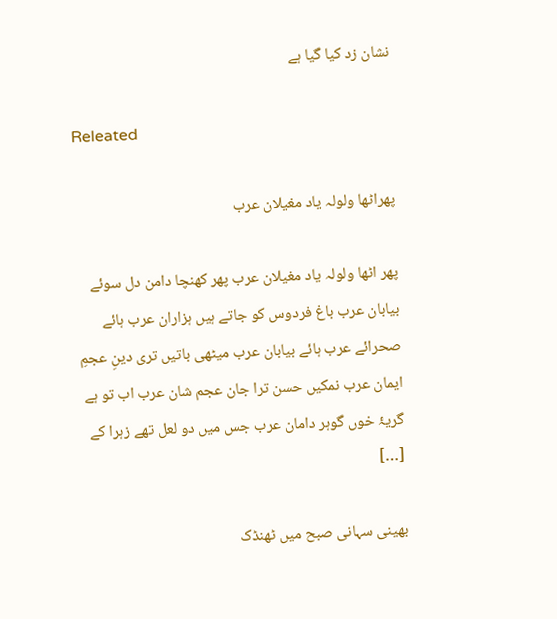نشان زد کیا گیا ہے

Releated

پھراٹھا ولولہ یاد مغیلان عرب

پھر اٹھا ولولہ یاد مغیلان عرب پھر کھنچا دامن دل سوئے بیابان عرب باغ فردوس کو جاتے ہیں ہزاران عرب ہائے صحرائے عرب ہائے بیابان عرب میٹھی باتیں تری دینِ عجمِ ایمان عرب نمکیں حسن ترا جان عجم شان عرب اب تو ہے گریۂ خوں گوہر دامان عرب جس میں دو لعل تھے زہرا کے […]

بھینی سہانی صبح میں ٹھنڈک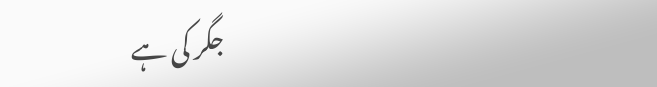جگر کی ہے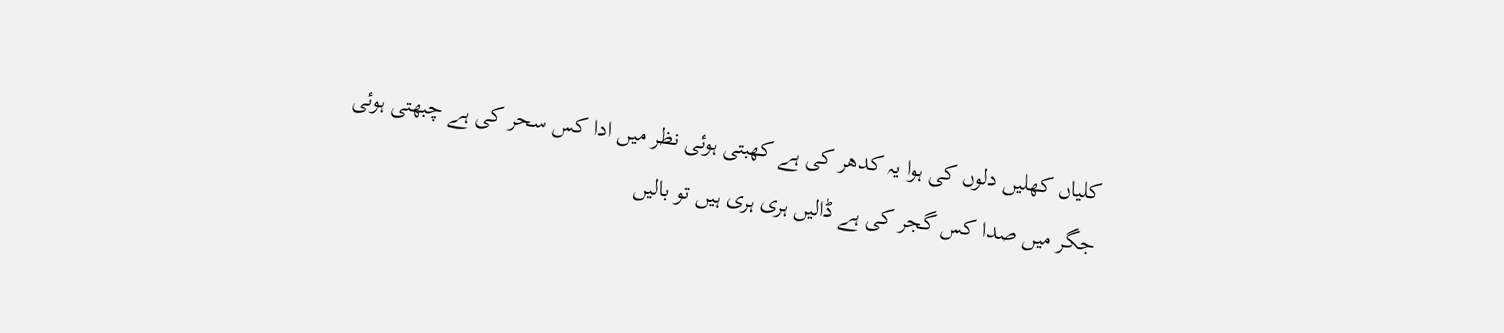کلیاں کھلیں دلوں کی ہوا یہ کدھر کی ہے کھبتی ہوئی نظر میں ادا کس سحر کی ہے چبھتی ہوئی جگر میں صدا کس گجر کی ہے ڈالیں ہری ہری ہیں تو بالیں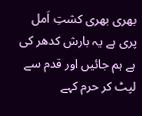بھری بھری کشتِ اَمل پری ہے یہ بارش کدھر کی ہے ہم جائیں اور قدم سے لپٹ کر حرم کہے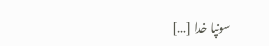سونپا خدا […]